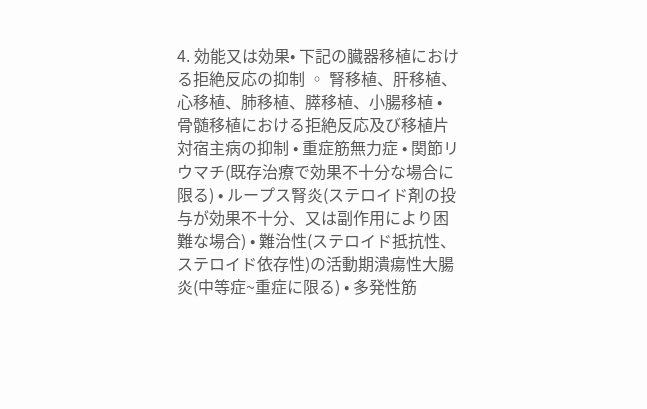4. 効能又は効果• 下記の臓器移植における拒絶反応の抑制 ◦ 腎移植、肝移植、心移植、肺移植、膵移植、小腸移植 • 骨髄移植における拒絶反応及び移植片対宿主病の抑制 • 重症筋無力症 • 関節リウマチ(既存治療で効果不十分な場合に限る) • ループス腎炎(ステロイド剤の投与が効果不十分、又は副作用により困難な場合) • 難治性(ステロイド抵抗性、ステロイド依存性)の活動期潰瘍性大腸炎(中等症~重症に限る) • 多発性筋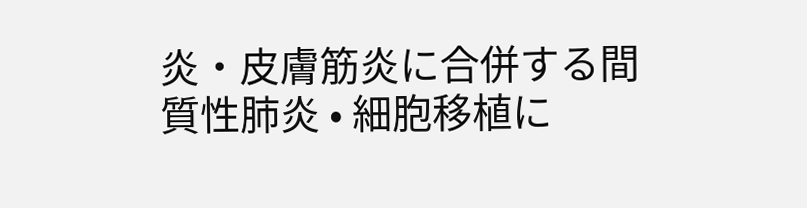炎・皮膚筋炎に合併する間質性肺炎 • 細胞移植に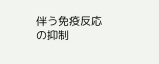伴う免疫反応の抑制